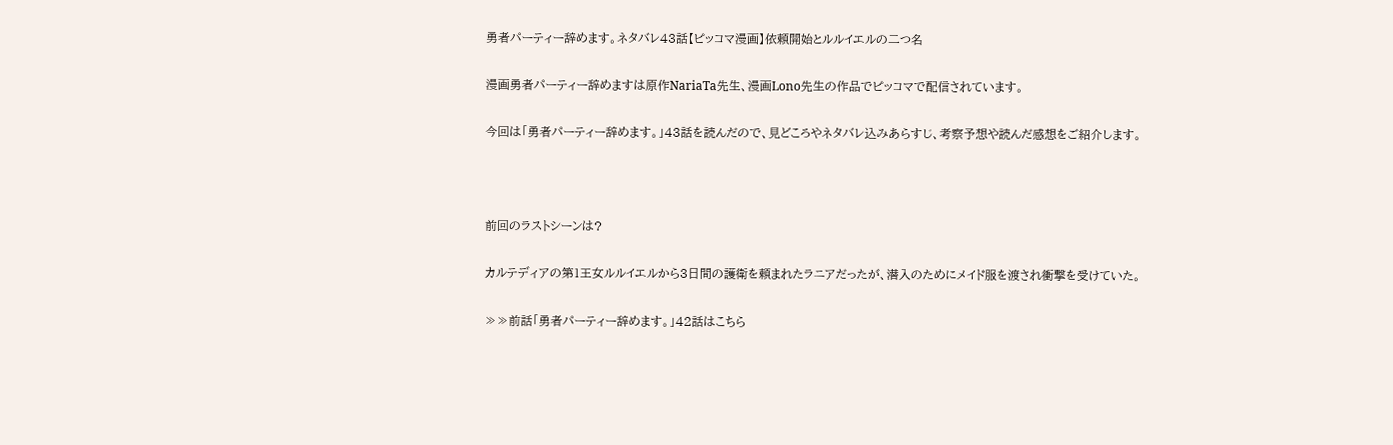勇者パーティー辞めます。ネタバレ43話【ピッコマ漫画】依頼開始とルルイエルの二つ名

漫画勇者パーティー辞めますは原作NariaTa先生、漫画Lono先生の作品でピッコマで配信されています。

今回は「勇者パーティー辞めます。」43話を読んだので、見どころやネタバレ込みあらすじ、考察予想や読んだ感想をご紹介します。



前回のラストシーンは?

カルテディアの第1王女ルルイエルから3日間の護衛を頼まれたラニアだったが、潜入のためにメイド服を渡され衝撃を受けていた。

≫≫前話「勇者パーティー辞めます。」42話はこちら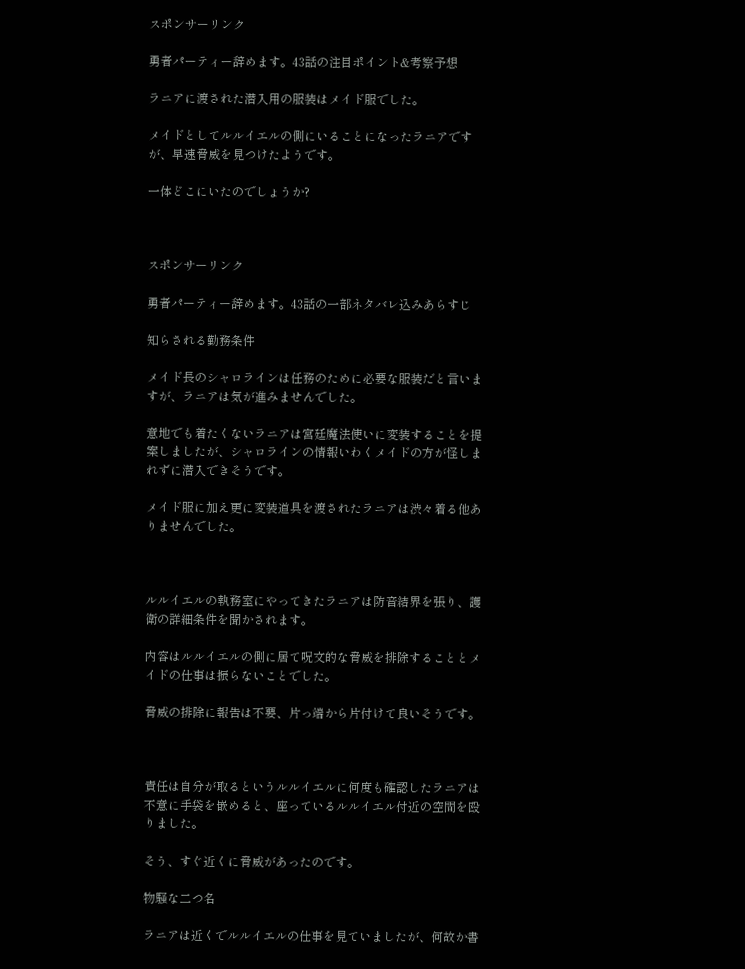スポンサーリンク

勇者パーティー辞めます。43話の注目ポイント&考察予想

ラニアに渡された潜入用の服装はメイド服でした。

メイドとしてルルイエルの側にいることになったラニアですが、早速脅威を見つけたようです。

一体どこにいたのでしょうか?



スポンサーリンク

勇者パーティー辞めます。43話の一部ネタバレ込みあらすじ

知らされる勤務条件

メイド長のシャロラインは任務のために必要な服装だと言いますが、ラニアは気が進みませんでした。

意地でも着たくないラニアは宮廷魔法使いに変装することを提案しましたが、シャロラインの情報いわくメイドの方が怪しまれずに潜入できそうです。

メイド服に加え更に変装道具を渡されたラニアは渋々着る他ありませんでした。



ルルイエルの執務室にやってきたラニアは防音結界を張り、護衛の詳細条件を聞かされます。

内容はルルイエルの側に居て呪文的な脅威を排除することとメイドの仕事は振らないことでした。

脅威の排除に報告は不要、片っ端から片付けて良いそうです。



責任は自分が取るというルルイエルに何度も確認したラニアは不意に手袋を嵌めると、座っているルルイエル付近の空間を殴りました。

そう、すぐ近くに脅威があったのです。

物騒な二つ名

ラニアは近くでルルイエルの仕事を見ていましたが、何故か書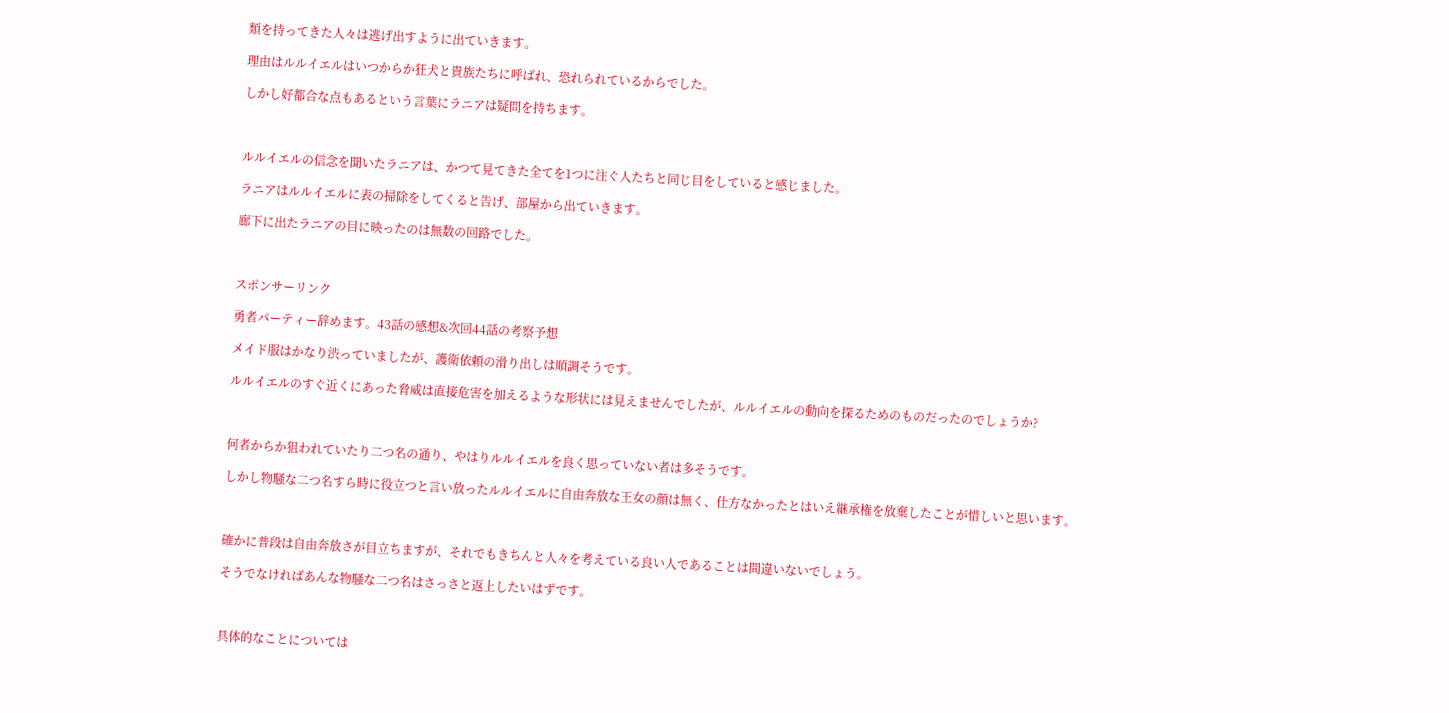類を持ってきた人々は逃げ出すように出ていきます。

理由はルルイエルはいつからか狂犬と貴族たちに呼ばれ、恐れられているからでした。

しかし好都合な点もあるという言葉にラニアは疑問を持ちます。



ルルイエルの信念を聞いたラニアは、かつて見てきた全てを1つに注ぐ人たちと同じ目をしていると感じました。

ラニアはルルイエルに表の掃除をしてくると告げ、部屋から出ていきます。

廊下に出たラニアの目に映ったのは無数の回路でした。



スポンサーリンク

勇者パーティー辞めます。43話の感想&次回44話の考察予想

メイド服はかなり渋っていましたが、護衛依頼の滑り出しは順調そうです。

ルルイエルのすぐ近くにあった脅威は直接危害を加えるような形状には見えませんでしたが、ルルイエルの動向を探るためのものだったのでしょうか?



何者からか狙われていたり二つ名の通り、やはりルルイエルを良く思っていない者は多そうです。

しかし物騒な二つ名すら時に役立つと言い放ったルルイエルに自由奔放な王女の顔は無く、仕方なかったとはいえ継承権を放棄したことが惜しいと思います。



確かに普段は自由奔放さが目立ちますが、それでもきちんと人々を考えている良い人であることは間違いないでしょう。

そうでなければあんな物騒な二つ名はさっさと返上したいはずです。



具体的なことについては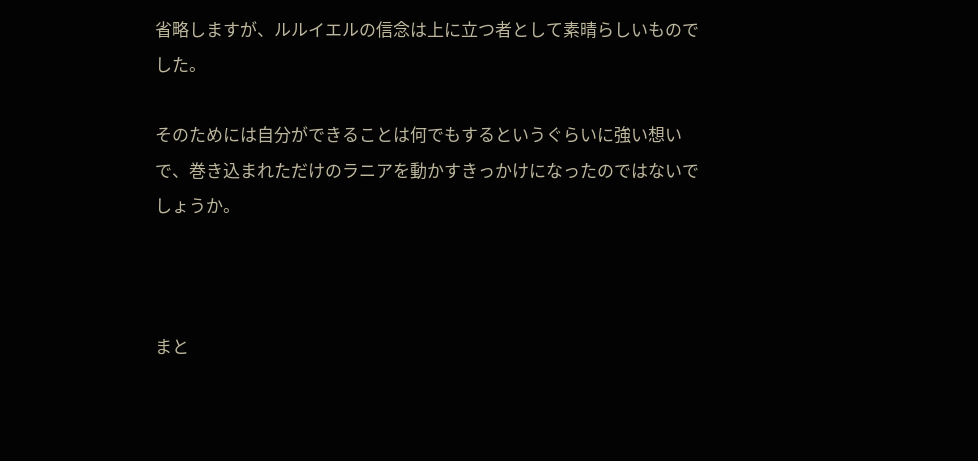省略しますが、ルルイエルの信念は上に立つ者として素晴らしいものでした。

そのためには自分ができることは何でもするというぐらいに強い想いで、巻き込まれただけのラニアを動かすきっかけになったのではないでしょうか。



まと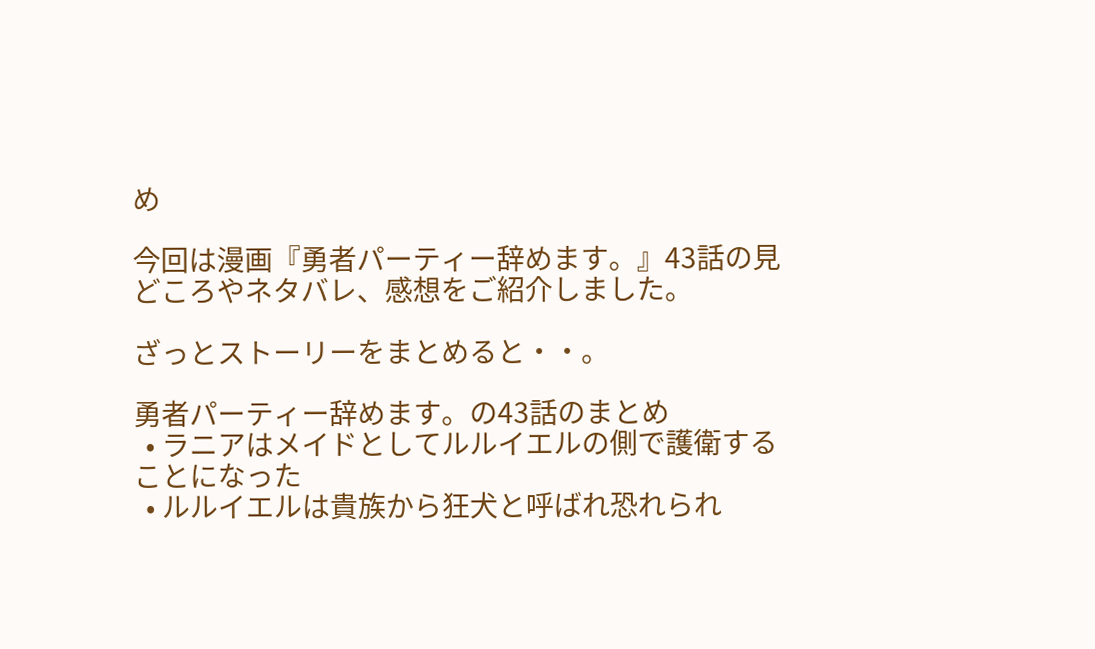め

今回は漫画『勇者パーティー辞めます。』43話の見どころやネタバレ、感想をご紹介しました。

ざっとストーリーをまとめると・・。

勇者パーティー辞めます。の43話のまとめ
  • ラニアはメイドとしてルルイエルの側で護衛することになった
  • ルルイエルは貴族から狂犬と呼ばれ恐れられ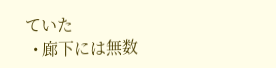ていた
  • 廊下には無数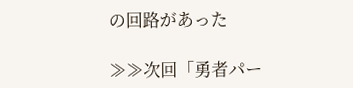の回路があった

≫≫次回「勇者パー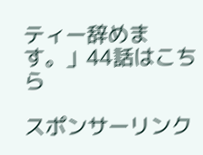ティー辞めます。」44話はこちら

スポンサーリンク